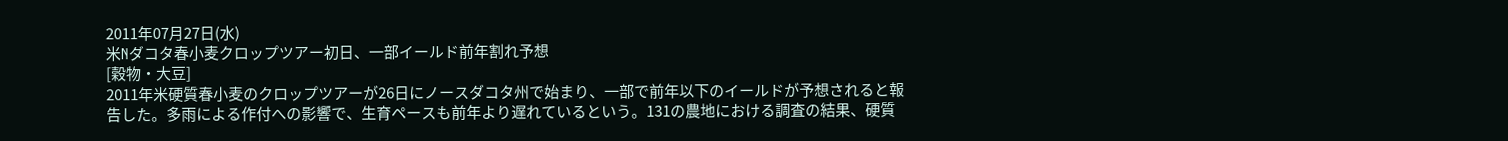2011年07月27日(水)
米Nダコタ春小麦クロップツアー初日、一部イールド前年割れ予想
[穀物・大豆]
2011年米硬質春小麦のクロップツアーが26日にノースダコタ州で始まり、一部で前年以下のイールドが予想されると報告した。多雨による作付への影響で、生育ペースも前年より遅れているという。131の農地における調査の結果、硬質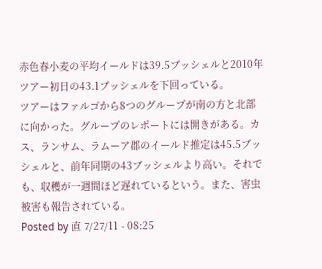赤色春小麦の平均イールドは39.5ブッシェルと2010年ツアー初日の43.1ブッシェルを下回っている。
ツアーはファルゴから8つのグループが南の方と北部に向かった。グループのレポートには開きがある。カス、ランサム、ラムーア郡のイールド推定は45.5ブッシェルと、前年同期の43ブッシェルより高い。それでも、収穫が一週間ほど遅れているという。また、害虫被害も報告されている。
Posted by 直 7/27/11 - 08:25